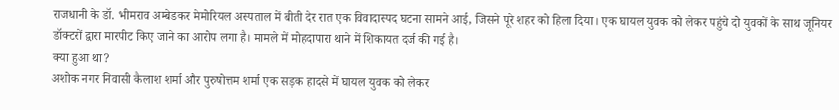राजधानी के डॉ. भीमराव अम्बेडकर मेमोरियल अस्पताल में बीती देर रात एक विवादास्पद घटना सामने आई, जिसने पूरे शहर को हिला दिया। एक घायल युवक को लेकर पहुंचे दो युवकों के साथ जूनियर डॉक्टरों द्वारा मारपीट किए जाने का आरोप लगा है। मामले में मोहदापारा थाने में शिकायत दर्ज की गई है।
क्या हुआ था?
अशोक नगर निवासी कैलाश शर्मा और पुरुषोत्तम शर्मा एक सड़क हादसे में घायल युवक को लेकर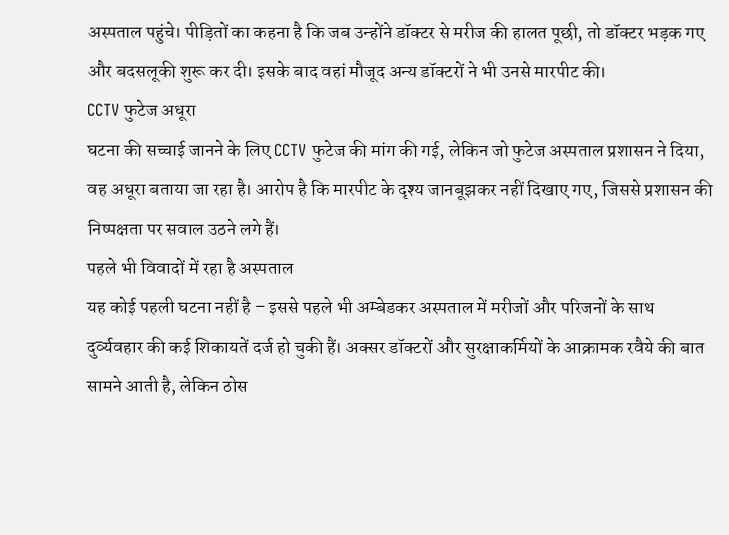अस्पताल पहुंचे। पीड़ितों का कहना है कि जब उन्होंने डॉक्टर से मरीज की हालत पूछी, तो डॉक्टर भड़क गए और बदसलूकी शुरू कर दी। इसके बाद वहां मौजूद अन्य डॉक्टरों ने भी उनसे मारपीट की।
CCTV फुटेज अधूरा
घटना की सच्चाई जानने के लिए CCTV फुटेज की मांग की गई, लेकिन जो फुटेज अस्पताल प्रशासन ने दिया, वह अधूरा बताया जा रहा है। आरोप है कि मारपीट के दृश्य जानबूझकर नहीं दिखाए गए, जिससे प्रशासन की निष्पक्षता पर सवाल उठने लगे हैं।
पहले भी विवादों में रहा है अस्पताल
यह कोई पहली घटना नहीं है – इससे पहले भी अम्बेडकर अस्पताल में मरीजों और परिजनों के साथ दुर्व्यवहार की कई शिकायतें दर्ज हो चुकी हैं। अक्सर डॉक्टरों और सुरक्षाकर्मियों के आक्रामक रवैये की बात सामने आती है, लेकिन ठोस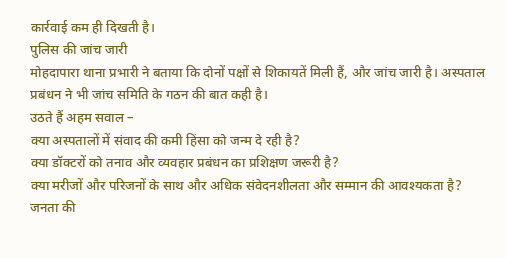कार्रवाई कम ही दिखती है।
पुलिस की जांच जारी
मोहदापारा थाना प्रभारी ने बताया कि दोनों पक्षों से शिकायतें मिली हैं, और जांच जारी है। अस्पताल प्रबंधन ने भी जांच समिति के गठन की बात कही है।
उठते हैं अहम सवाल –
क्या अस्पतालों में संवाद की कमी हिंसा को जन्म दे रही है?
क्या डॉक्टरों को तनाव और व्यवहार प्रबंधन का प्रशिक्षण जरूरी है?
क्या मरीजों और परिजनों के साथ और अधिक संवेदनशीलता और सम्मान की आवश्यकता है?
जनता की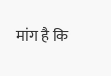मांग है कि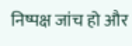निष्पक्ष जांच हो और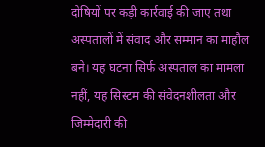दोषियों पर कड़ी कार्रवाई की जाए तथा अस्पतालों में संवाद और सम्मान का माहौल बने। यह घटना सिर्फ अस्पताल का मामला नहीं, यह सिस्टम की संवेदनशीलता और जिम्मेदारी की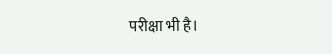परीक्षा भी है।